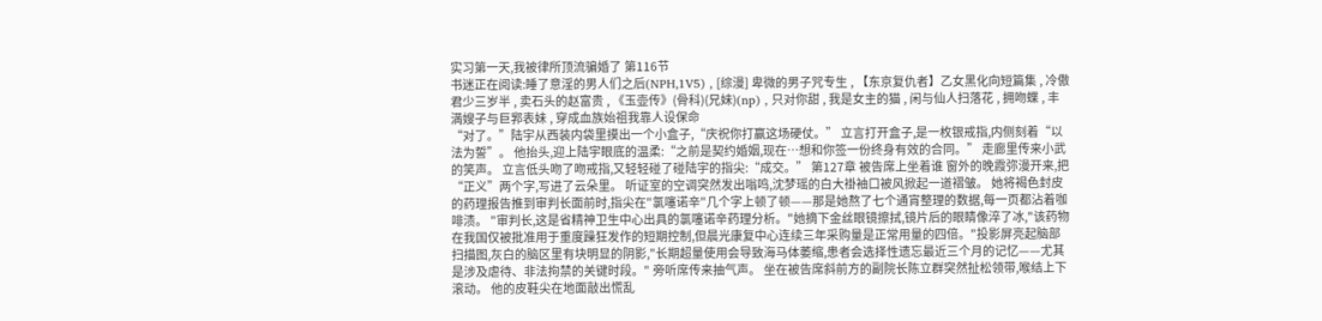实习第一天,我被律所顶流骗婚了 第116节
书迷正在阅读:睡了意淫的男人们之后(NPH,1V5) , [综漫] 卑微的男子咒专生 , 【东京复仇者】乙女黑化向短篇集 , 冷傲君少三岁半 , 卖石头的赵富贵 , 《玉壶传》(骨科)(兄妹)(np) , 只对你甜 , 我是女主的猫 , 闲与仙人扫落花 , 拥吻蝶 , 丰満嫂子与巨郛表妹 , 穿成血族始祖我靠人设保命
“对了。”陆宇从西装内袋里摸出一个小盒子,“庆祝你打赢这场硬仗。” 立言打开盒子,是一枚银戒指,内侧刻着“以法为誓”。 他抬头,迎上陆宇眼底的温柔:“之前是契约婚姻,现在…想和你签一份终身有效的合同。” 走廊里传来小武的笑声。 立言低头吻了吻戒指,又轻轻碰了碰陆宇的指尖:“成交。” 第127章 被告席上坐着谁 窗外的晚霞弥漫开来,把“正义”两个字,写进了云朵里。 听证室的空调突然发出嗡鸣,沈梦瑶的白大褂袖口被风掀起一道褶皱。 她将褐色封皮的药理报告推到审判长面前时,指尖在"氯噻诺辛"几个字上顿了顿——那是她熬了七个通宵整理的数据,每一页都沾着咖啡渍。 "审判长,这是省精神卫生中心出具的氯噻诺辛药理分析。"她摘下金丝眼镜擦拭,镜片后的眼睛像淬了冰,"该药物在我国仅被批准用于重度躁狂发作的短期控制,但晨光康复中心连续三年采购量是正常用量的四倍。"投影屏亮起脑部扫描图,灰白的脑区里有块明显的阴影,"长期超量使用会导致海马体萎缩,患者会选择性遗忘最近三个月的记忆——尤其是涉及虐待、非法拘禁的关键时段。" 旁听席传来抽气声。 坐在被告席斜前方的副院长陈立群突然扯松领带,喉结上下滚动。 他的皮鞋尖在地面敲出慌乱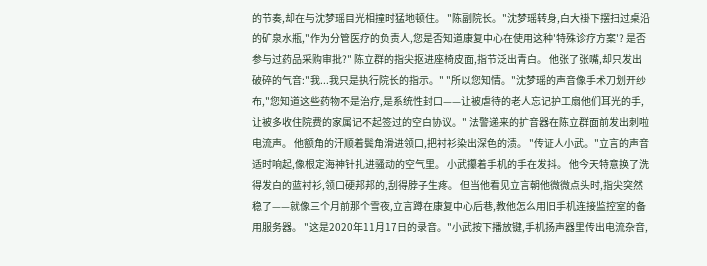的节奏,却在与沈梦瑶目光相撞时猛地顿住。 "陈副院长。"沈梦瑶转身,白大褂下摆扫过桌沿的矿泉水瓶,"作为分管医疗的负责人,您是否知道康复中心在使用这种'特殊诊疗方案'? 是否参与过药品采购审批?" 陈立群的指尖抠进座椅皮面,指节泛出青白。 他张了张嘴,却只发出破碎的气音:"我...我只是执行院长的指示。" "所以您知情。"沈梦瑶的声音像手术刀划开纱布,"您知道这些药物不是治疗,是系统性封口——让被虐待的老人忘记护工扇他们耳光的手,让被多收住院费的家属记不起签过的空白协议。" 法警递来的扩音器在陈立群面前发出刺啦电流声。 他额角的汗顺着鬓角滑进领口,把衬衫染出深色的渍。 "传证人小武。"立言的声音适时响起,像根定海神针扎进骚动的空气里。 小武攥着手机的手在发抖。 他今天特意换了洗得发白的蓝衬衫,领口硬邦邦的,刮得脖子生疼。 但当他看见立言朝他微微点头时,指尖突然稳了——就像三个月前那个雪夜,立言蹲在康复中心后巷,教他怎么用旧手机连接监控室的备用服务器。 "这是2020年11月17日的录音。"小武按下播放键,手机扬声器里传出电流杂音,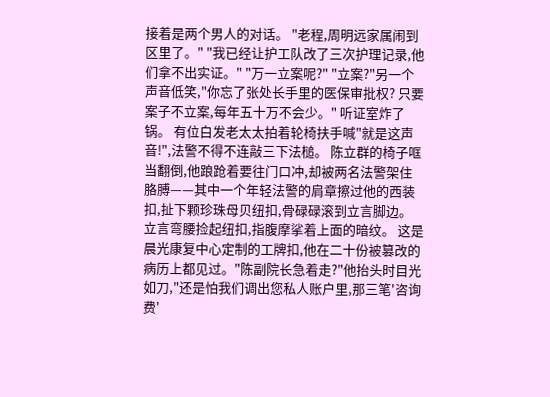接着是两个男人的对话。 "老程,周明远家属闹到区里了。" "我已经让护工队改了三次护理记录,他们拿不出实证。" "万一立案呢?" "立案?"另一个声音低笑,"你忘了张处长手里的医保审批权? 只要案子不立案,每年五十万不会少。" 听证室炸了锅。 有位白发老太太拍着轮椅扶手喊"就是这声音!",法警不得不连敲三下法槌。 陈立群的椅子哐当翻倒,他踉跄着要往门口冲,却被两名法警架住胳膊——其中一个年轻法警的肩章擦过他的西装扣,扯下颗珍珠母贝纽扣,骨碌碌滚到立言脚边。 立言弯腰捡起纽扣,指腹摩挲着上面的暗纹。 这是晨光康复中心定制的工牌扣,他在二十份被篡改的病历上都见过。"陈副院长急着走?"他抬头时目光如刀,"还是怕我们调出您私人账户里,那三笔'咨询费'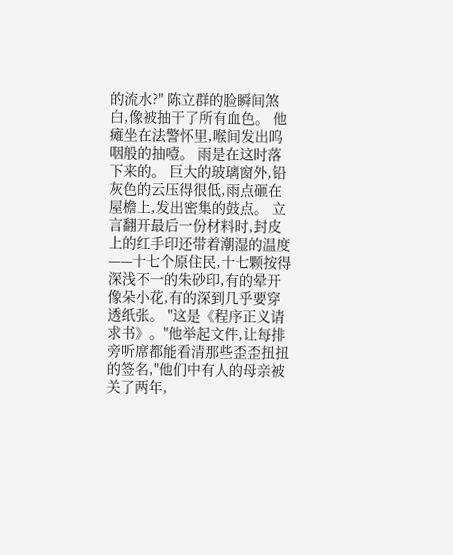的流水?" 陈立群的脸瞬间煞白,像被抽干了所有血色。 他瘫坐在法警怀里,喉间发出呜咽般的抽噎。 雨是在这时落下来的。 巨大的玻璃窗外,铅灰色的云压得很低,雨点砸在屋檐上,发出密集的鼓点。 立言翻开最后一份材料时,封皮上的红手印还带着潮湿的温度——十七个原住民,十七颗按得深浅不一的朱砂印,有的晕开像朵小花,有的深到几乎要穿透纸张。 "这是《程序正义请求书》。"他举起文件,让每排旁听席都能看清那些歪歪扭扭的签名,"他们中有人的母亲被关了两年,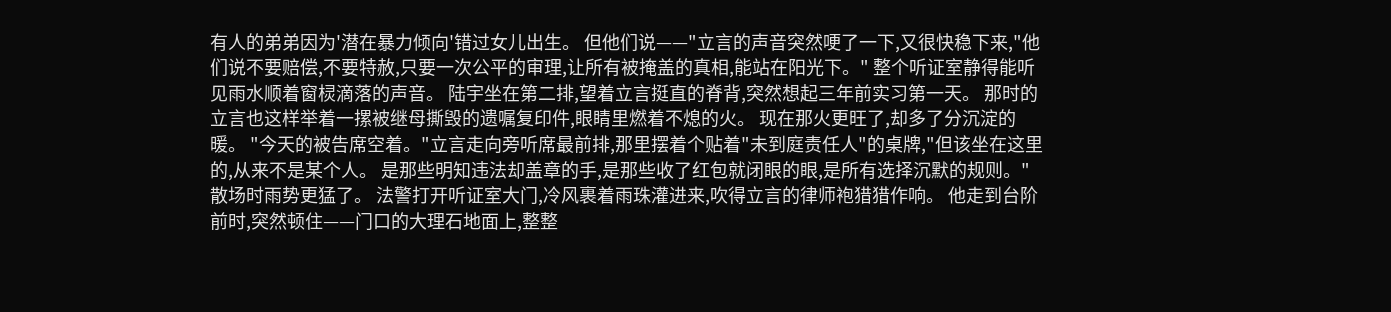有人的弟弟因为'潜在暴力倾向'错过女儿出生。 但他们说——"立言的声音突然哽了一下,又很快稳下来,"他们说不要赔偿,不要特赦,只要一次公平的审理,让所有被掩盖的真相,能站在阳光下。" 整个听证室静得能听见雨水顺着窗棂滴落的声音。 陆宇坐在第二排,望着立言挺直的脊背,突然想起三年前实习第一天。 那时的立言也这样举着一摞被继母撕毁的遗嘱复印件,眼睛里燃着不熄的火。 现在那火更旺了,却多了分沉淀的暖。 "今天的被告席空着。"立言走向旁听席最前排,那里摆着个贴着"未到庭责任人"的桌牌,"但该坐在这里的,从来不是某个人。 是那些明知违法却盖章的手,是那些收了红包就闭眼的眼,是所有选择沉默的规则。" 散场时雨势更猛了。 法警打开听证室大门,冷风裹着雨珠灌进来,吹得立言的律师袍猎猎作响。 他走到台阶前时,突然顿住——门口的大理石地面上,整整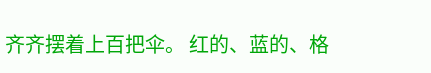齐齐摆着上百把伞。 红的、蓝的、格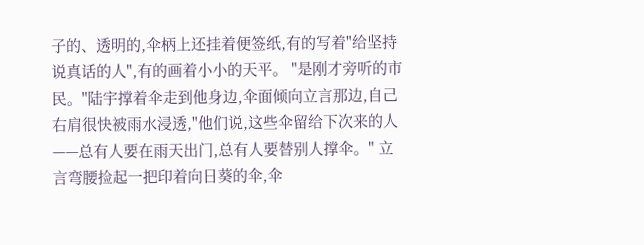子的、透明的,伞柄上还挂着便签纸,有的写着"给坚持说真话的人",有的画着小小的天平。 "是刚才旁听的市民。"陆宇撑着伞走到他身边,伞面倾向立言那边,自己右肩很快被雨水浸透,"他们说,这些伞留给下次来的人——总有人要在雨天出门,总有人要替别人撑伞。" 立言弯腰捡起一把印着向日葵的伞,伞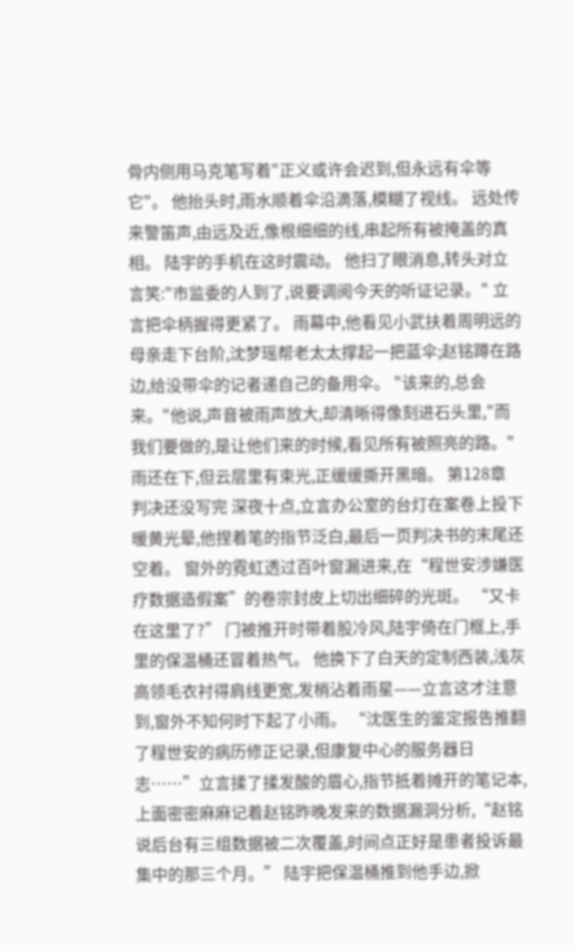骨内侧用马克笔写着"正义或许会迟到,但永远有伞等它"。 他抬头时,雨水顺着伞沿滴落,模糊了视线。 远处传来警笛声,由远及近,像根细细的线,串起所有被掩盖的真相。 陆宇的手机在这时震动。 他扫了眼消息,转头对立言笑:"市监委的人到了,说要调阅今天的听证记录。" 立言把伞柄握得更紧了。 雨幕中,他看见小武扶着周明远的母亲走下台阶,沈梦瑶帮老太太撑起一把蓝伞;赵铭蹲在路边,给没带伞的记者递自己的备用伞。 "该来的,总会来。"他说,声音被雨声放大,却清晰得像刻进石头里,"而我们要做的,是让他们来的时候,看见所有被照亮的路。" 雨还在下,但云层里有束光,正缓缓撕开黑暗。 第128章 判决还没写完 深夜十点,立言办公室的台灯在案卷上投下暖黄光晕,他捏着笔的指节泛白,最后一页判决书的末尾还空着。 窗外的霓虹透过百叶窗漏进来,在“程世安涉嫌医疗数据造假案”的卷宗封皮上切出细碎的光斑。 “又卡在这里了?” 门被推开时带着股冷风,陆宇倚在门框上,手里的保温桶还冒着热气。 他换下了白天的定制西装,浅灰高领毛衣衬得肩线更宽,发梢沾着雨星——立言这才注意到,窗外不知何时下起了小雨。 “沈医生的鉴定报告推翻了程世安的病历修正记录,但康复中心的服务器日志……”立言揉了揉发酸的眉心,指节抵着摊开的笔记本,上面密密麻麻记着赵铭昨晚发来的数据漏洞分析,“赵铭说后台有三组数据被二次覆盖,时间点正好是患者投诉最集中的那三个月。” 陆宇把保温桶推到他手边,掀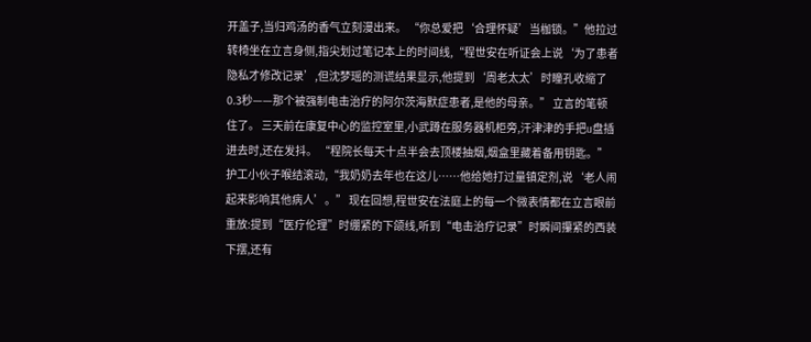开盖子,当归鸡汤的香气立刻漫出来。 “你总爱把‘合理怀疑’当枷锁。”他拉过转椅坐在立言身侧,指尖划过笔记本上的时间线,“程世安在听证会上说‘为了患者隐私才修改记录’,但沈梦瑶的测谎结果显示,他提到‘周老太太’时瞳孔收缩了0.3秒——那个被强制电击治疗的阿尔茨海默症患者,是他的母亲。” 立言的笔顿住了。 三天前在康复中心的监控室里,小武蹲在服务器机柜旁,汗津津的手把u盘插进去时,还在发抖。 “程院长每天十点半会去顶楼抽烟,烟盒里藏着备用钥匙。”护工小伙子喉结滚动,“我奶奶去年也在这儿……他给她打过量镇定剂,说‘老人闹起来影响其他病人’。” 现在回想,程世安在法庭上的每一个微表情都在立言眼前重放:提到“医疗伦理”时绷紧的下颌线,听到“电击治疗记录”时瞬间攥紧的西装下摆,还有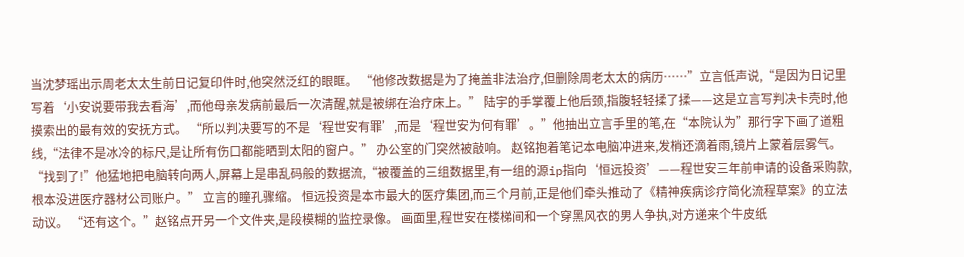当沈梦瑶出示周老太太生前日记复印件时,他突然泛红的眼眶。 “他修改数据是为了掩盖非法治疗,但删除周老太太的病历……”立言低声说,“是因为日记里写着‘小安说要带我去看海’,而他母亲发病前最后一次清醒,就是被绑在治疗床上。” 陆宇的手掌覆上他后颈,指腹轻轻揉了揉——这是立言写判决卡壳时,他摸索出的最有效的安抚方式。 “所以判决要写的不是‘程世安有罪’,而是‘程世安为何有罪’。”他抽出立言手里的笔,在“本院认为”那行字下画了道粗线,“法律不是冰冷的标尺,是让所有伤口都能晒到太阳的窗户。” 办公室的门突然被敲响。 赵铭抱着笔记本电脑冲进来,发梢还滴着雨,镜片上蒙着层雾气。 “找到了!”他猛地把电脑转向两人,屏幕上是串乱码般的数据流,“被覆盖的三组数据里,有一组的源ip指向‘恒远投资’——程世安三年前申请的设备采购款,根本没进医疗器材公司账户。” 立言的瞳孔骤缩。 恒远投资是本市最大的医疗集团,而三个月前,正是他们牵头推动了《精神疾病诊疗简化流程草案》的立法动议。 “还有这个。”赵铭点开另一个文件夹,是段模糊的监控录像。 画面里,程世安在楼梯间和一个穿黑风衣的男人争执,对方递来个牛皮纸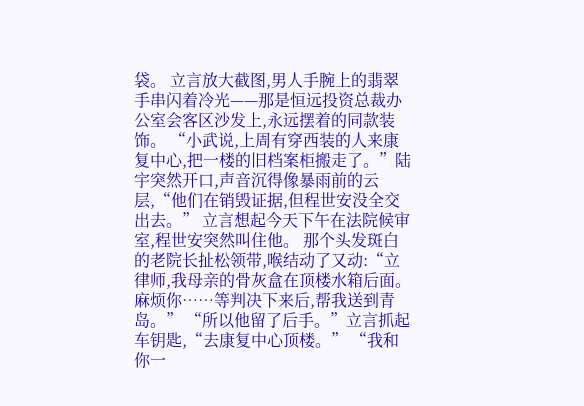袋。 立言放大截图,男人手腕上的翡翠手串闪着冷光——那是恒远投资总裁办公室会客区沙发上,永远摆着的同款装饰。 “小武说,上周有穿西装的人来康复中心,把一楼的旧档案柜搬走了。”陆宇突然开口,声音沉得像暴雨前的云层,“他们在销毁证据,但程世安没全交出去。” 立言想起今天下午在法院候审室,程世安突然叫住他。 那个头发斑白的老院长扯松领带,喉结动了又动:“立律师,我母亲的骨灰盒在顶楼水箱后面。麻烦你……等判决下来后,帮我送到青岛。” “所以他留了后手。”立言抓起车钥匙,“去康复中心顶楼。” “我和你一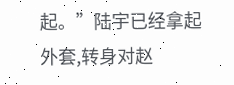起。”陆宇已经拿起外套,转身对赵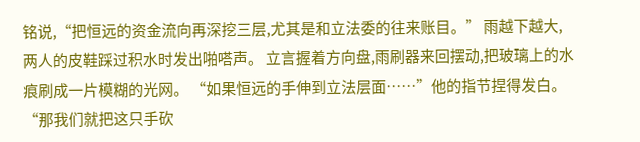铭说,“把恒远的资金流向再深挖三层,尤其是和立法委的往来账目。” 雨越下越大,两人的皮鞋踩过积水时发出啪嗒声。 立言握着方向盘,雨刷器来回摆动,把玻璃上的水痕刷成一片模糊的光网。 “如果恒远的手伸到立法层面……”他的指节捏得发白。 “那我们就把这只手砍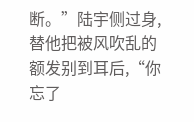断。”陆宇侧过身,替他把被风吹乱的额发别到耳后,“你忘了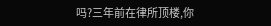吗?三年前在律所顶楼,你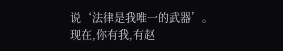说‘法律是我唯一的武器’。现在,你有我,有赵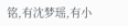铭,有沈梦瑶,有小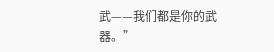武——我们都是你的武器。”